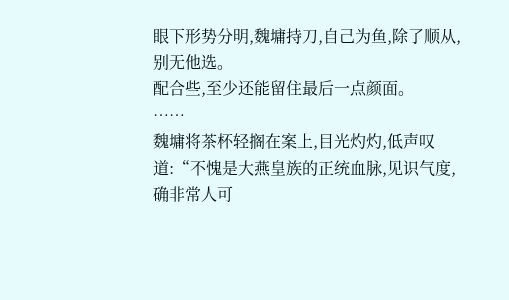眼下形势分明,魏墉持刀,自己为鱼,除了顺从,别无他选。
配合些,至少还能留住最后一点颜面。
……
魏墉将茶杯轻搁在案上,目光灼灼,低声叹道:“不愧是大燕皇族的正统血脉,见识气度,确非常人可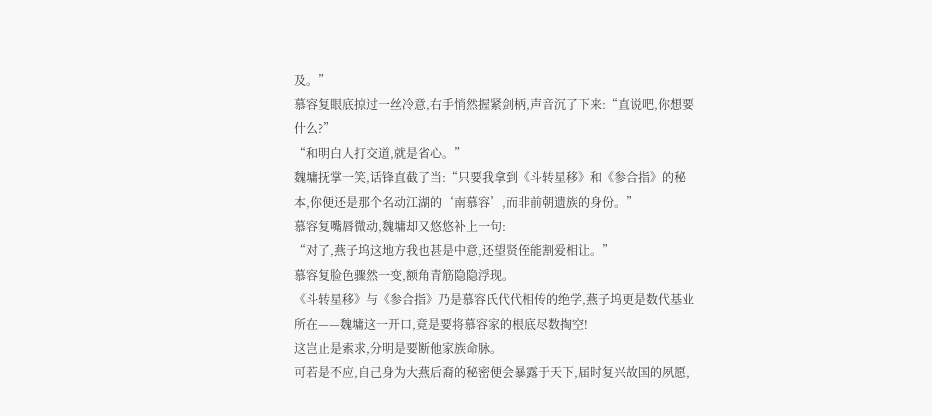及。”
慕容复眼底掠过一丝冷意,右手悄然握紧剑柄,声音沉了下来:“直说吧,你想要什么?”
“和明白人打交道,就是省心。”
魏墉抚掌一笑,话锋直截了当:“只要我拿到《斗转星移》和《参合指》的秘本,你便还是那个名动江湖的‘南慕容’,而非前朝遗族的身份。”
慕容复嘴唇微动,魏墉却又悠悠补上一句:
“对了,燕子坞这地方我也甚是中意,还望贤侄能割爱相让。”
慕容复脸色骤然一变,额角青筋隐隐浮现。
《斗转星移》与《参合指》乃是慕容氏代代相传的绝学,燕子坞更是数代基业所在——魏墉这一开口,竟是要将慕容家的根底尽数掏空!
这岂止是索求,分明是要断他家族命脉。
可若是不应,自己身为大燕后裔的秘密便会暴露于天下,届时复兴故国的夙愿,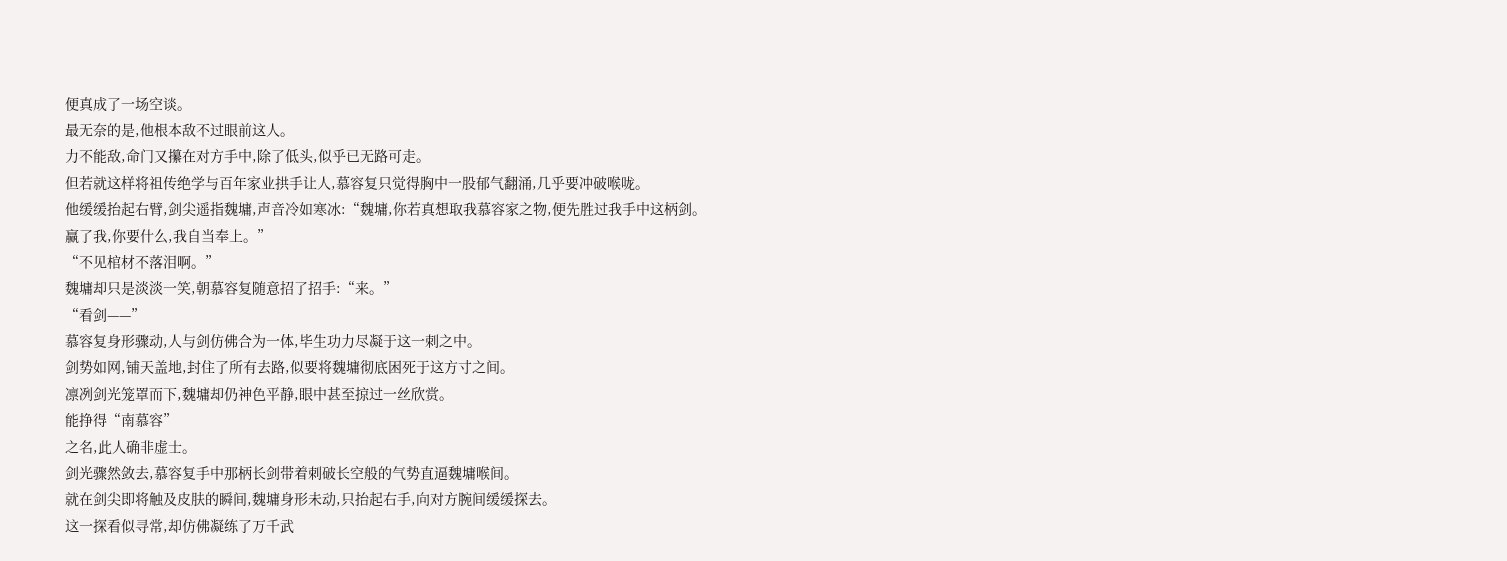便真成了一场空谈。
最无奈的是,他根本敌不过眼前这人。
力不能敌,命门又攥在对方手中,除了低头,似乎已无路可走。
但若就这样将祖传绝学与百年家业拱手让人,慕容复只觉得胸中一股郁气翻涌,几乎要冲破喉咙。
他缓缓抬起右臂,剑尖遥指魏墉,声音冷如寒冰:“魏墉,你若真想取我慕容家之物,便先胜过我手中这柄剑。
赢了我,你要什么,我自当奉上。”
“不见棺材不落泪啊。”
魏墉却只是淡淡一笑,朝慕容复随意招了招手:“来。”
“看剑——”
慕容复身形骤动,人与剑仿佛合为一体,毕生功力尽凝于这一刺之中。
剑势如网,铺天盖地,封住了所有去路,似要将魏墉彻底困死于这方寸之间。
凛冽剑光笼罩而下,魏墉却仍神色平静,眼中甚至掠过一丝欣赏。
能挣得“南慕容”
之名,此人确非虚士。
剑光骤然敛去,慕容复手中那柄长剑带着刺破长空般的气势直逼魏墉喉间。
就在剑尖即将触及皮肤的瞬间,魏墉身形未动,只抬起右手,向对方腕间缓缓探去。
这一探看似寻常,却仿佛凝练了万千武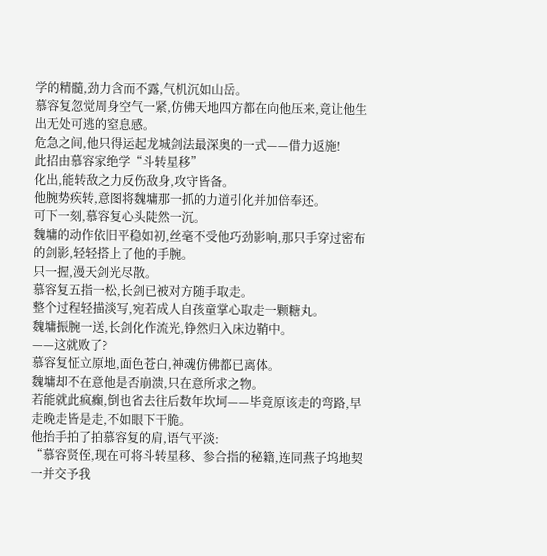学的精髓,劲力含而不露,气机沉如山岳。
慕容复忽觉周身空气一紧,仿佛天地四方都在向他压来,竟让他生出无处可逃的窒息感。
危急之间,他只得运起龙城剑法最深奥的一式——借力返施!
此招由慕容家绝学“斗转星移”
化出,能转敌之力反伤敌身,攻守皆备。
他腕势疾转,意图将魏墉那一抓的力道引化并加倍奉还。
可下一刻,慕容复心头陡然一沉。
魏墉的动作依旧平稳如初,丝毫不受他巧劲影响,那只手穿过密布的剑影,轻轻搭上了他的手腕。
只一握,漫天剑光尽散。
慕容复五指一松,长剑已被对方随手取走。
整个过程轻描淡写,宛若成人自孩童掌心取走一颗糖丸。
魏墉振腕一送,长剑化作流光,铮然归入床边鞘中。
——这就败了?
慕容复怔立原地,面色苍白,神魂仿佛都已离体。
魏墉却不在意他是否崩溃,只在意所求之物。
若能就此疯癫,倒也省去往后数年坎坷——毕竟原该走的弯路,早走晚走皆是走,不如眼下干脆。
他抬手拍了拍慕容复的肩,语气平淡:
“慕容贤侄,现在可将斗转星移、参合指的秘籍,连同燕子坞地契一并交予我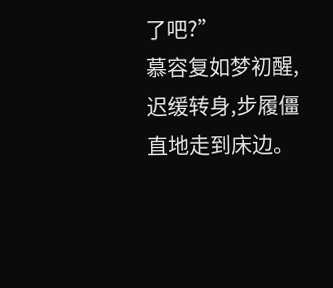了吧?”
慕容复如梦初醒,迟缓转身,步履僵直地走到床边。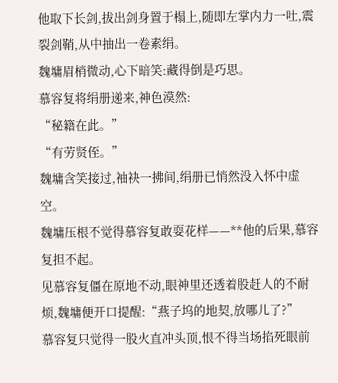他取下长剑,拔出剑身置于榻上,随即左掌内力一吐,震裂剑鞘,从中抽出一卷素绢。
魏墉眉梢微动,心下暗笑:藏得倒是巧思。
慕容复将绢册递来,神色漠然:
“秘籍在此。”
“有劳贤侄。”
魏墉含笑接过,袖袂一拂间,绢册已悄然没入怀中虚空。
魏墉压根不觉得慕容复敢耍花样——**他的后果,慕容复担不起。
见慕容复僵在原地不动,眼神里还透着股赶人的不耐烦,魏墉便开口提醒:“燕子坞的地契,放哪儿了?”
慕容复只觉得一股火直冲头顶,恨不得当场掐死眼前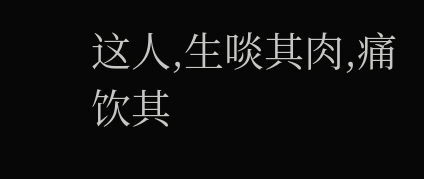这人,生啖其肉,痛饮其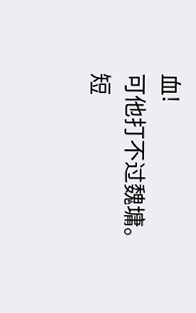血!
可他打不过魏墉。
短